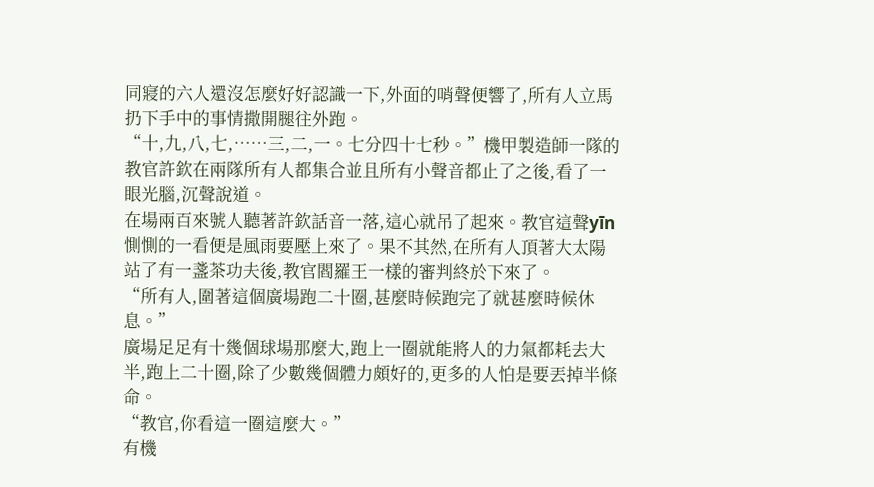同寢的六人還沒怎麼好好認識一下,外面的哨聲便響了,所有人立馬扔下手中的事情撒開腿往外跑。
“十,九,八,七,……三,二,一。七分四十七秒。”機甲製造師一隊的教官許欽在兩隊所有人都集合並且所有小聲音都止了之後,看了一眼光腦,沉聲說道。
在場兩百來號人聽著許欽話音一落,這心就吊了起來。教官這聲yīn惻惻的一看便是風雨要壓上來了。果不其然,在所有人頂著大太陽站了有一盞茶功夫後,教官閻羅王一樣的審判終於下來了。
“所有人,圍著這個廣場跑二十圈,甚麼時候跑完了就甚麼時候休息。”
廣場足足有十幾個球場那麼大,跑上一圈就能將人的力氣都耗去大半,跑上二十圈,除了少數幾個體力頗好的,更多的人怕是要丟掉半條命。
“教官,你看這一圈這麼大。”
有機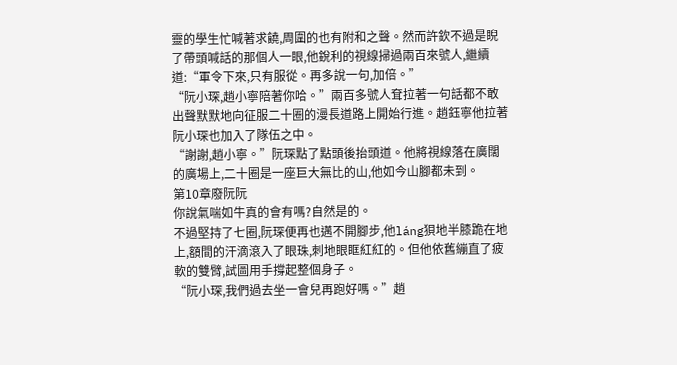靈的學生忙喊著求饒,周圍的也有附和之聲。然而許欽不過是睨了帶頭喊話的那個人一眼,他銳利的視線掃過兩百來號人,繼續道:“軍令下來,只有服從。再多說一句,加倍。”
“阮小琛,趙小寧陪著你哈。”兩百多號人耷拉著一句話都不敢出聲默默地向征服二十圈的漫長道路上開始行進。趙鈺寧他拉著阮小琛也加入了隊伍之中。
“謝謝,趙小寧。”阮琛點了點頭後抬頭道。他將視線落在廣闊的廣場上,二十圈是一座巨大無比的山,他如今山腳都未到。
第10章廢阮阮
你說氣喘如牛真的會有嗎?自然是的。
不過堅持了七圈,阮琛便再也邁不開腳步,他láng狽地半膝跪在地上,額間的汗滴滾入了眼珠,刺地眼眶紅紅的。但他依舊繃直了疲軟的雙臂,試圖用手撐起整個身子。
“阮小琛,我們過去坐一會兒再跑好嗎。”趙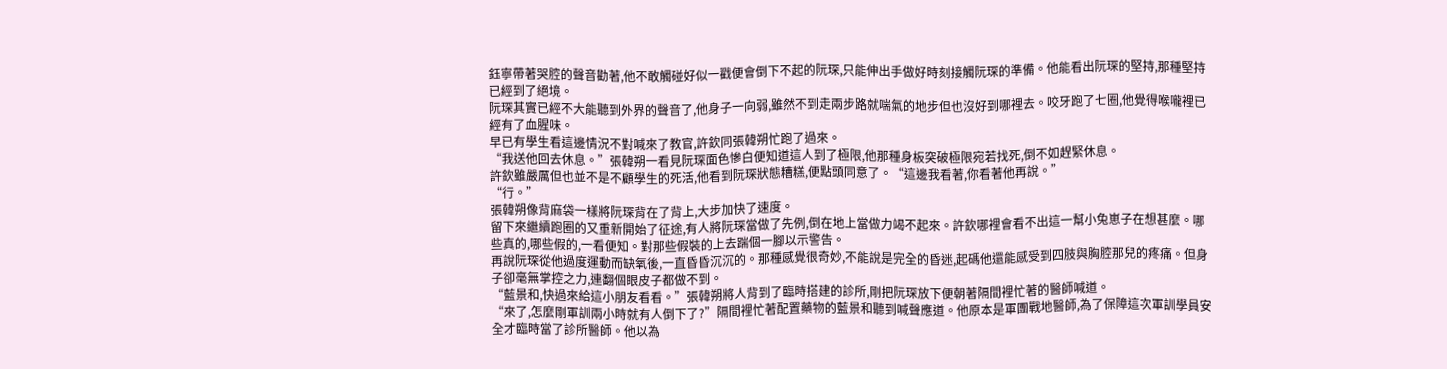鈺寧帶著哭腔的聲音勸著,他不敢觸碰好似一戳便會倒下不起的阮琛,只能伸出手做好時刻接觸阮琛的準備。他能看出阮琛的堅持,那種堅持已經到了絕境。
阮琛其實已經不大能聽到外界的聲音了,他身子一向弱,雖然不到走兩步路就喘氣的地步但也沒好到哪裡去。咬牙跑了七圈,他覺得喉嚨裡已經有了血腥味。
早已有學生看這邊情況不對喊來了教官,許欽同張韓朔忙跑了過來。
“我送他回去休息。”張韓朔一看見阮琛面色慘白便知道這人到了極限,他那種身板突破極限宛若找死,倒不如趕緊休息。
許欽雖嚴厲但也並不是不顧學生的死活,他看到阮琛狀態糟糕,便點頭同意了。“這邊我看著,你看著他再說。”
“行。”
張韓朔像背麻袋一樣將阮琛背在了背上,大步加快了速度。
留下來繼續跑圈的又重新開始了征途,有人將阮琛當做了先例,倒在地上當做力竭不起來。許欽哪裡會看不出這一幫小兔崽子在想甚麼。哪些真的,哪些假的,一看便知。對那些假裝的上去踹個一腳以示警告。
再說阮琛從他過度運動而缺氧後,一直昏昏沉沉的。那種感覺很奇妙,不能說是完全的昏迷,起碼他還能感受到四肢與胸腔那兒的疼痛。但身子卻毫無掌控之力,連翻個眼皮子都做不到。
“藍景和,快過來給這小朋友看看。”張韓朔將人背到了臨時搭建的診所,剛把阮琛放下便朝著隔間裡忙著的醫師喊道。
“來了,怎麼剛軍訓兩小時就有人倒下了?”隔間裡忙著配置藥物的藍景和聽到喊聲應道。他原本是軍團戰地醫師,為了保障這次軍訓學員安全才臨時當了診所醫師。他以為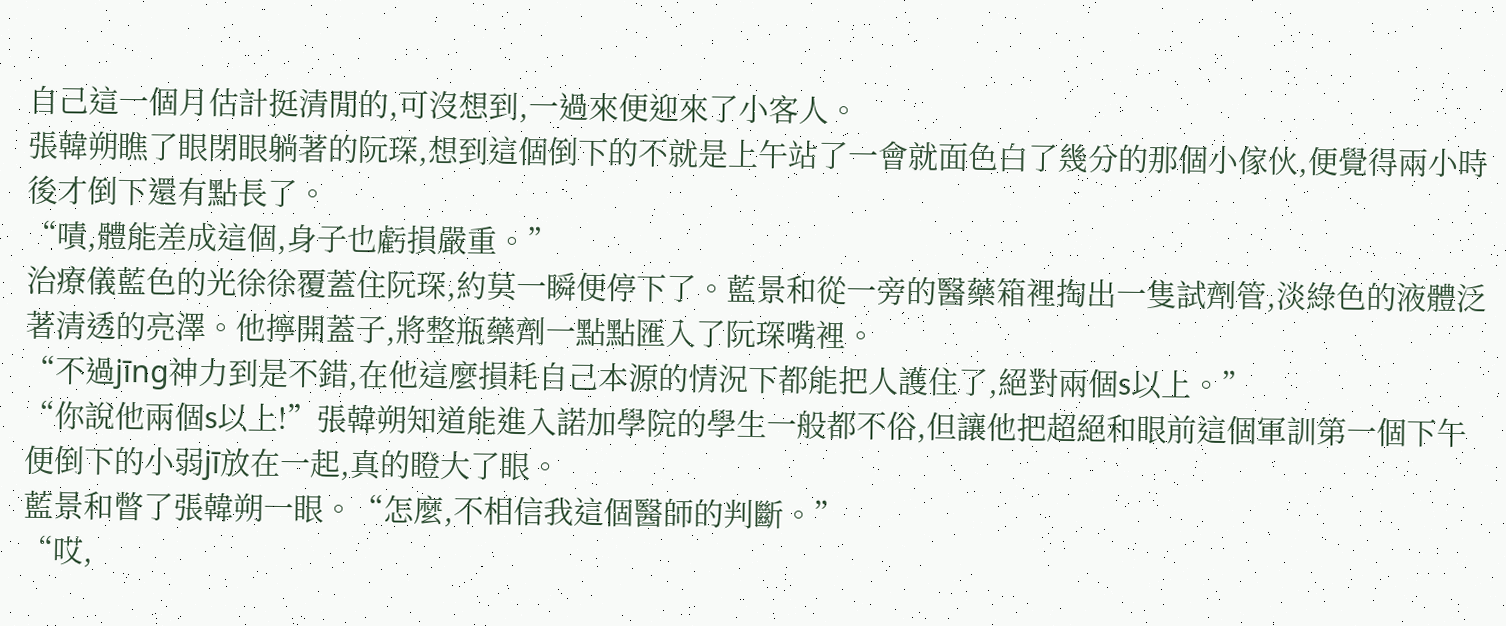自己這一個月估計挺清閒的,可沒想到,一過來便迎來了小客人。
張韓朔瞧了眼閉眼躺著的阮琛,想到這個倒下的不就是上午站了一會就面色白了幾分的那個小傢伙,便覺得兩小時後才倒下還有點長了。
“嘖,體能差成這個,身子也虧損嚴重。”
治療儀藍色的光徐徐覆蓋住阮琛,約莫一瞬便停下了。藍景和從一旁的醫藥箱裡掏出一隻試劑管,淡綠色的液體泛著清透的亮澤。他擰開蓋子,將整瓶藥劑一點點匯入了阮琛嘴裡。
“不過jīng神力到是不錯,在他這麼損耗自己本源的情況下都能把人護住了,絕對兩個s以上。”
“你說他兩個s以上!”張韓朔知道能進入諾加學院的學生一般都不俗,但讓他把超絕和眼前這個軍訓第一個下午便倒下的小弱jī放在一起,真的瞪大了眼。
藍景和瞥了張韓朔一眼。“怎麼,不相信我這個醫師的判斷。”
“哎,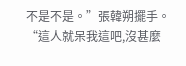不是不是。”張韓朔擺手。
“這人就呆我這吧,沒甚麼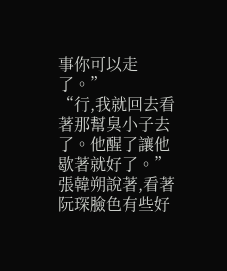事你可以走了。”
“行,我就回去看著那幫臭小子去了。他醒了讓他歇著就好了。”張韓朔說著,看著阮琛臉色有些好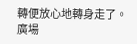轉便放心地轉身走了。廣場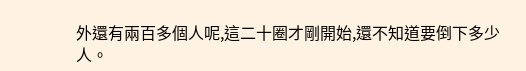外還有兩百多個人呢,這二十圈才剛開始,還不知道要倒下多少人。